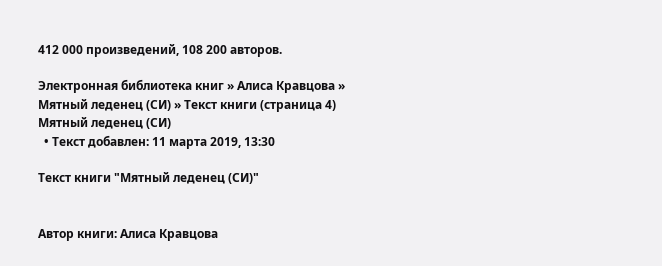412 000 произведений, 108 200 авторов.

Электронная библиотека книг » Алиса Кравцова » Мятный леденец (СИ) » Текст книги (страница 4)
Мятный леденец (СИ)
  • Текст добавлен: 11 марта 2019, 13:30

Текст книги "Мятный леденец (СИ)"


Автор книги: Алиса Кравцова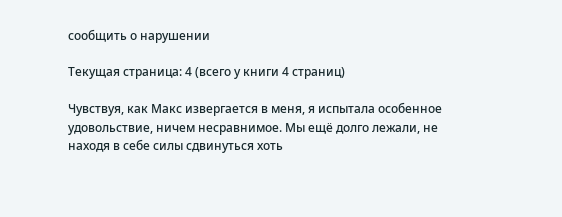сообщить о нарушении

Текущая страница: 4 (всего у книги 4 страниц)

Чувствуя, как Макс извергается в меня, я испытала особенное удовольствие, ничем несравнимое. Мы ещё долго лежали, не находя в себе силы сдвинуться хоть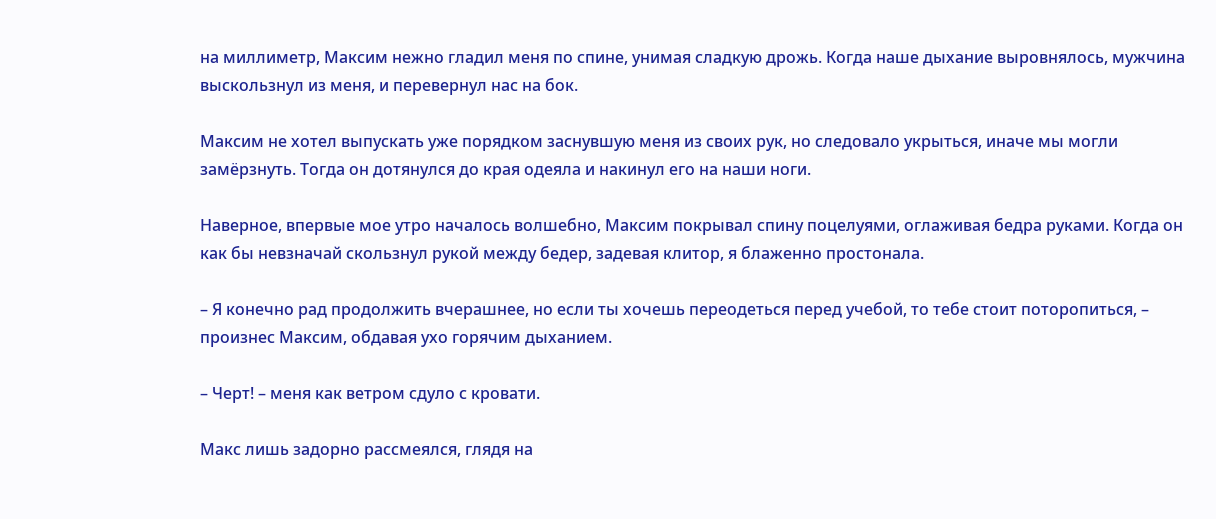на миллиметр, Максим нежно гладил меня по спине, унимая сладкую дрожь. Когда наше дыхание выровнялось, мужчина выскользнул из меня, и перевернул нас на бок.

Максим не хотел выпускать уже порядком заснувшую меня из своих рук, но следовало укрыться, иначе мы могли замёрзнуть. Тогда он дотянулся до края одеяла и накинул его на наши ноги.

Наверное, впервые мое утро началось волшебно, Максим покрывал спину поцелуями, оглаживая бедра руками. Когда он как бы невзначай скользнул рукой между бедер, задевая клитор, я блаженно простонала.

– Я конечно рад продолжить вчерашнее, но если ты хочешь переодеться перед учебой, то тебе стоит поторопиться, – произнес Максим, обдавая ухо горячим дыханием.

– Черт! – меня как ветром сдуло с кровати.

Макс лишь задорно рассмеялся, глядя на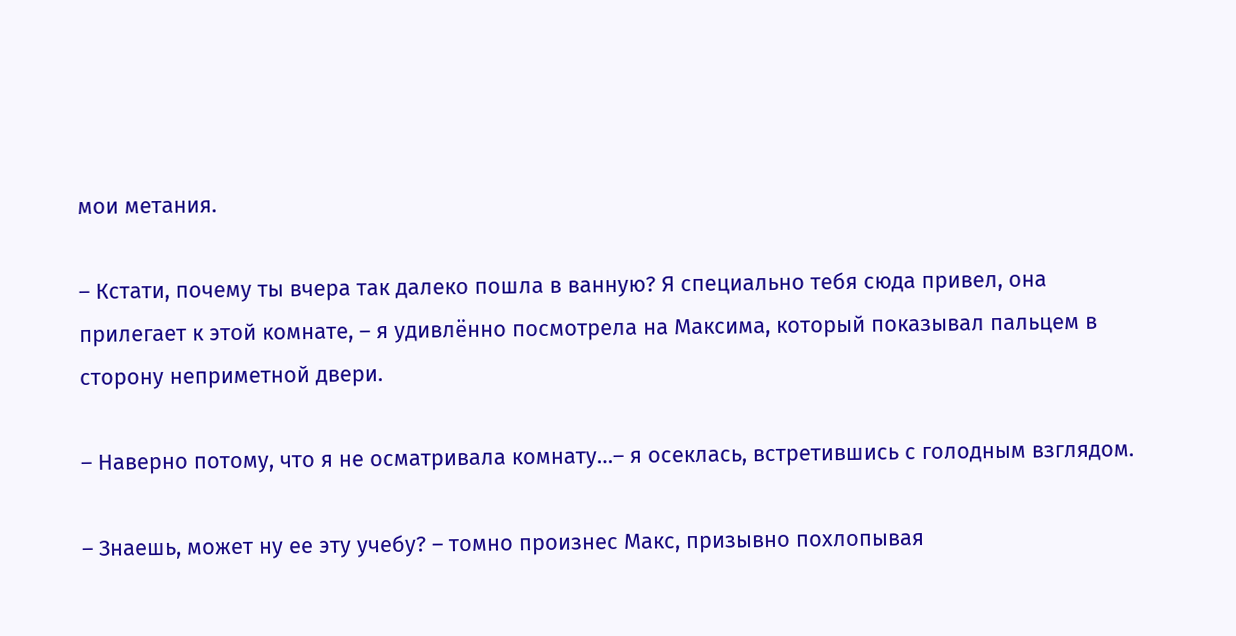мои метания.

– Кстати, почему ты вчера так далеко пошла в ванную? Я специально тебя сюда привел, она прилегает к этой комнате, – я удивлённо посмотрела на Максима, который показывал пальцем в сторону неприметной двери.

– Наверно потому, что я не осматривала комнату…– я осеклась, встретившись с голодным взглядом.

– Знаешь, может ну ее эту учебу? – томно произнес Макс, призывно похлопывая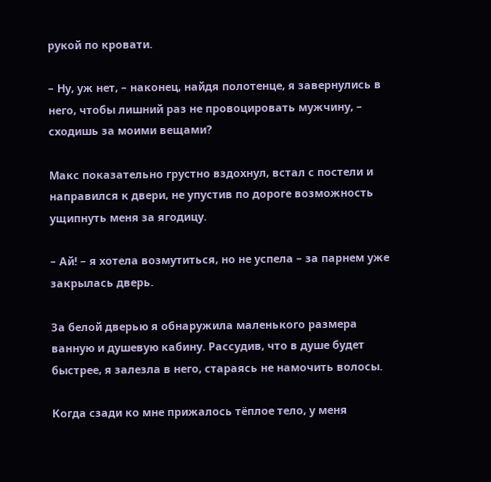рукой по кровати.

– Ну, уж нет, – наконец, найдя полотенце, я завернулись в него, чтобы лишний раз не провоцировать мужчину, – сходишь за моими вещами?

Макс показательно грустно вздохнул, встал с постели и направился к двери, не упустив по дороге возможность ущипнуть меня за ягодицу.

– Ай! – я хотела возмутиться, но не успела – за парнем уже закрылась дверь.

За белой дверью я обнаружила маленького размера ванную и душевую кабину. Рассудив, что в душе будет быстрее, я залезла в него, стараясь не намочить волосы.

Когда сзади ко мне прижалось тёплое тело, у меня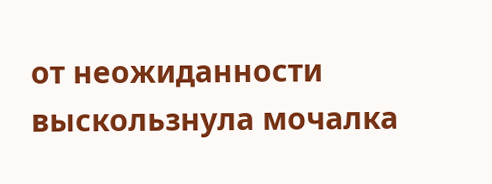от неожиданности выскользнула мочалка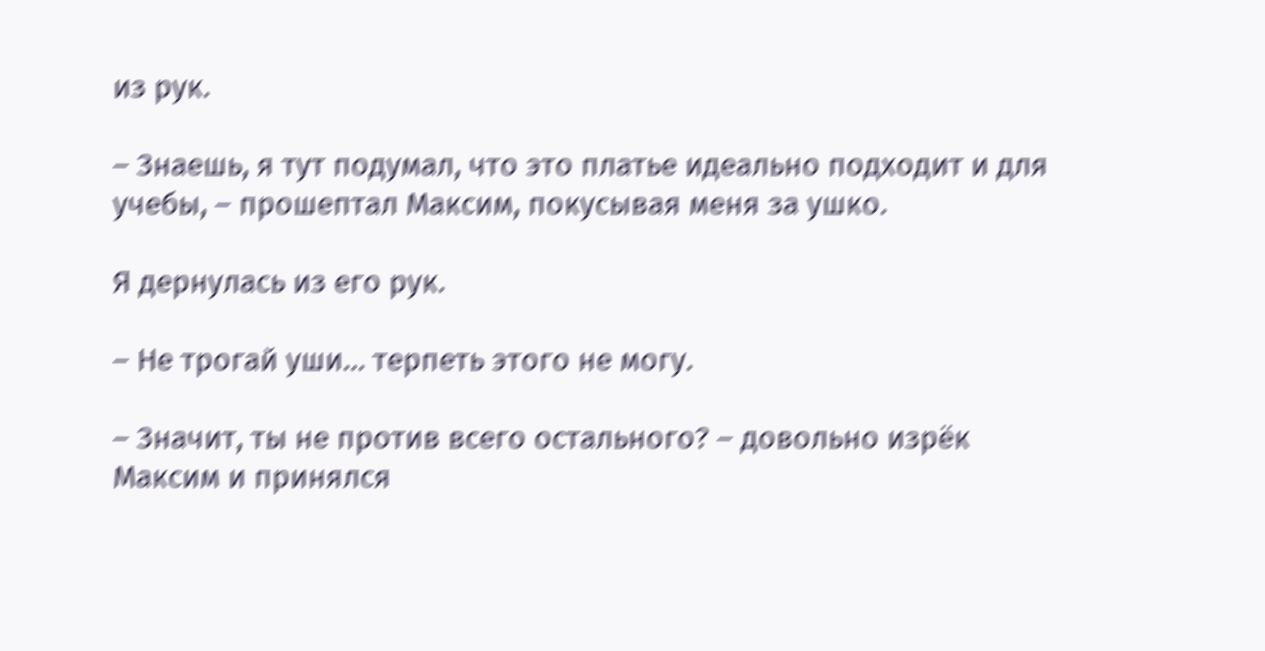из рук.

– Знаешь, я тут подумал, что это платье идеально подходит и для учебы, – прошептал Максим, покусывая меня за ушко.

Я дернулась из его рук.

– Не трогай уши… терпеть этого не могу.

– Значит, ты не против всего остального? – довольно изрёк Максим и принялся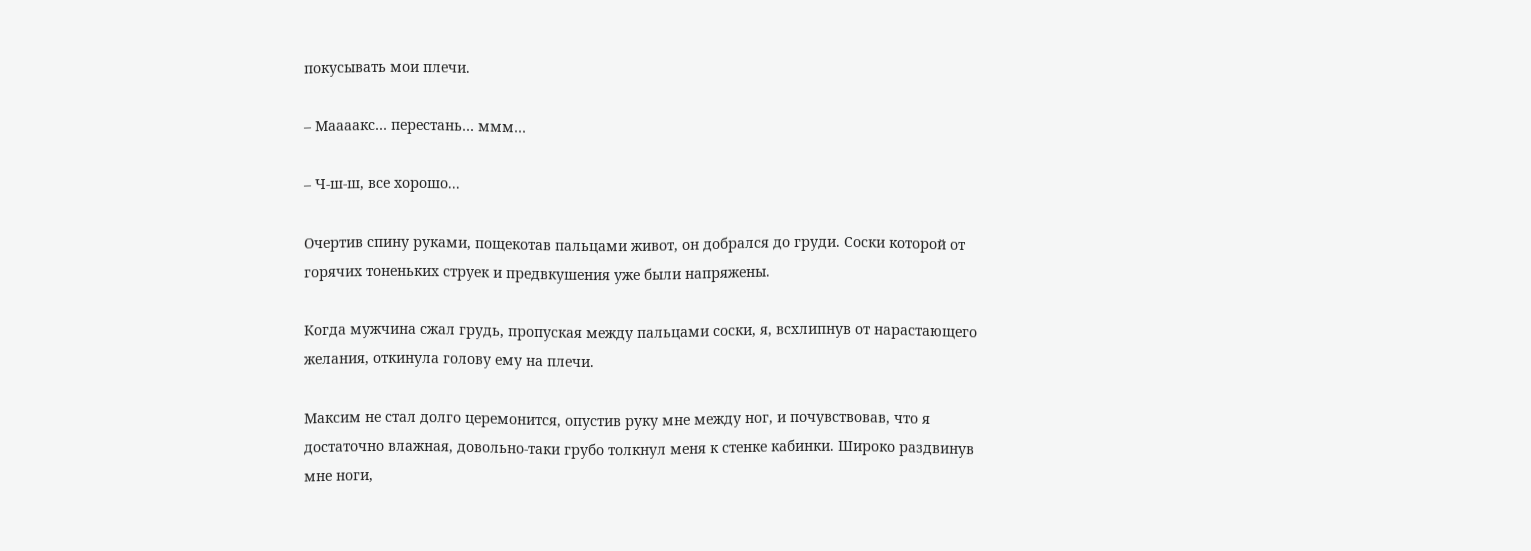покусывать мои плечи.

– Маааакс… перестань… ммм…

– Ч-ш-ш, все хорошо...

Очертив спину руками, пощекотав пальцами живот, он добрался до груди. Соски которой от горячих тоненьких струек и предвкушения уже были напряжены.

Когда мужчина сжал грудь, пропуская между пальцами соски, я, всхлипнув от нарастающего желания, откинула голову ему на плечи.

Максим не стал долго церемонится, опустив руку мне между ног, и почувствовав, что я достаточно влажная, довольно-таки грубо толкнул меня к стенке кабинки. Широко раздвинув мне ноги,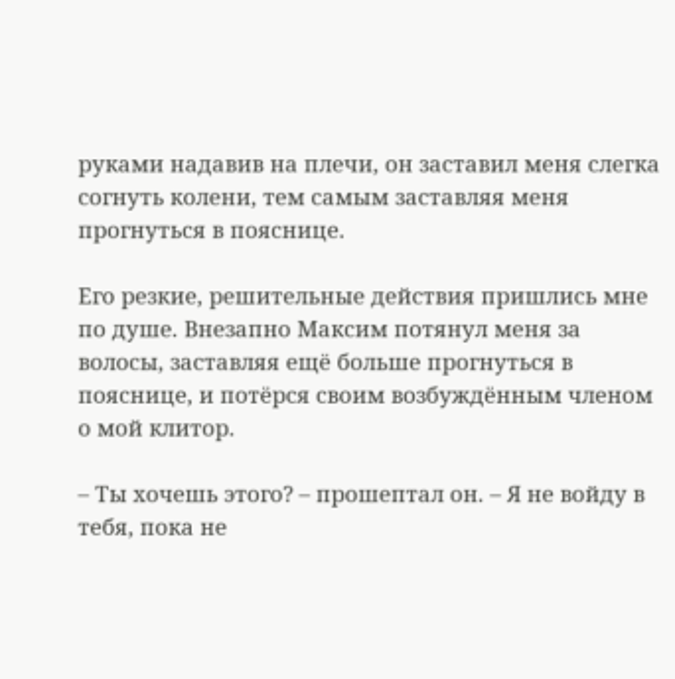руками надавив на плечи, он заставил меня слегка согнуть колени, тем самым заставляя меня прогнуться в пояснице.

Его резкие, решительные действия пришлись мне по душе. Внезапно Максим потянул меня за волосы, заставляя ещё больше прогнуться в пояснице, и потёрся своим возбуждённым членом о мой клитор.

– Ты хочешь этого? – прошептал он. – Я не войду в тебя, пока не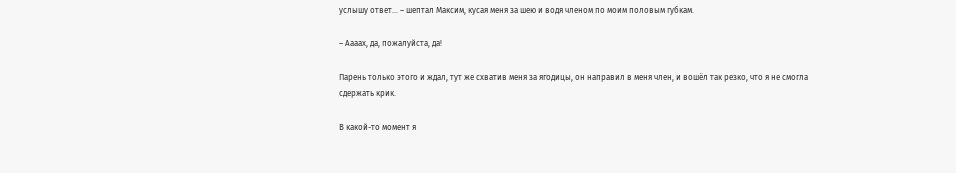услышу ответ… – шептал Максим, кусая меня за шею и водя членом по моим половым губкам.

– Аааах, да, пожалуйста, да!

Парень только этого и ждал, тут же схватив меня за ягодицы, он направил в меня член, и вошёл так резко, что я не смогла сдержать крик.

В какой-то момент я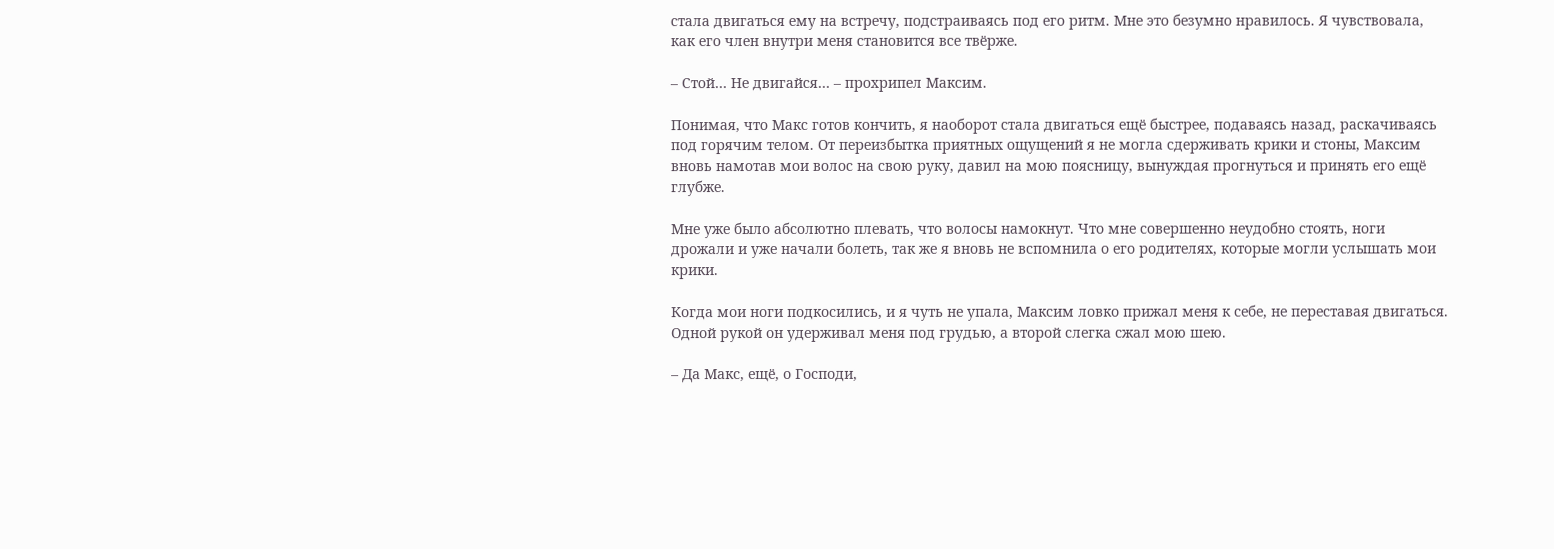стала двигаться ему на встречу, подстраиваясь под его ритм. Мне это безумно нравилось. Я чувствовала, как его член внутри меня становится все твёрже.

– Стой… Не двигайся… – прохрипел Максим.

Понимая, что Макс готов кончить, я наоборот стала двигаться ещё быстрее, подаваясь назад, раскачиваясь под горячим телом. От переизбытка приятных ощущений я не могла сдерживать крики и стоны, Максим вновь намотав мои волос на свою руку, давил на мою поясницу, вынуждая прогнуться и принять его ещё глубже.

Мне уже было абсолютно плевать, что волосы намокнут. Что мне совершенно неудобно стоять, ноги дрожали и уже начали болеть, так же я вновь не вспомнила о его родителях, которые могли услышать мои крики.

Когда мои ноги подкосились, и я чуть не упала, Максим ловко прижал меня к себе, не переставая двигаться. Одной рукой он удерживал меня под грудью, а второй слегка сжал мою шею.

– Да Макс, ещё, о Господи,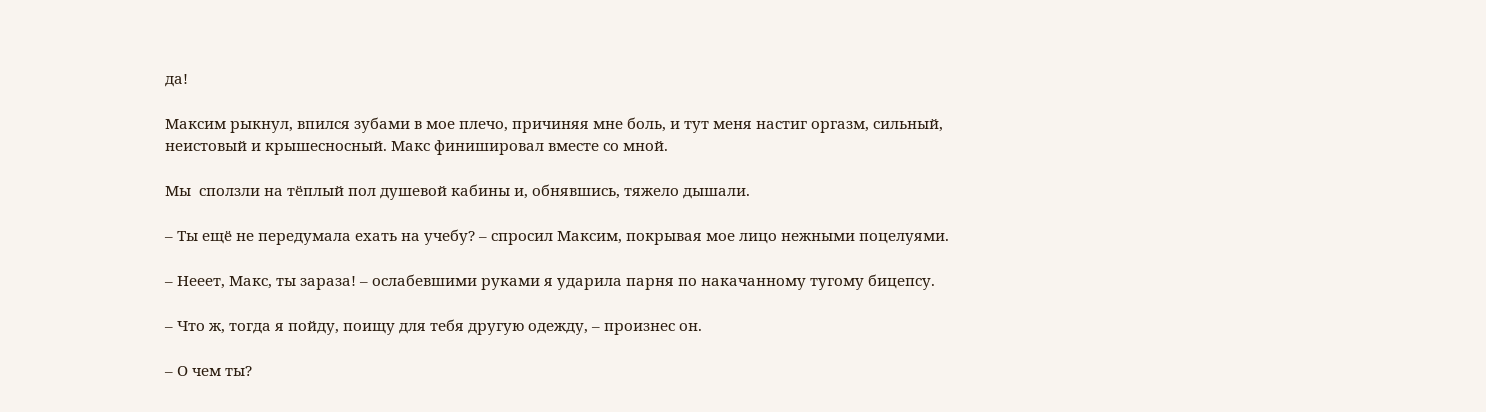да!

Максим рыкнул, впился зубами в мое плечо, причиняя мне боль, и тут меня настиг оргазм, сильный, неистовый и крышесносный. Макс финишировал вместе со мной.

Мы  сползли на тёплый пол душевой кабины и, обнявшись, тяжело дышали.

– Ты ещё не передумала ехать на учебу? – спросил Максим, покрывая мое лицо нежными поцелуями.

– Нееет, Макс, ты зараза! – ослабевшими руками я ударила парня по накачанному тугому бицепсу.

– Что ж, тогда я пойду, поищу для тебя другую одежду, – произнес он.

– О чем ты?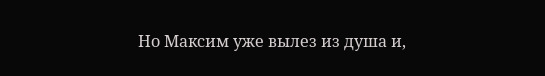Но Максим уже вылез из душа и,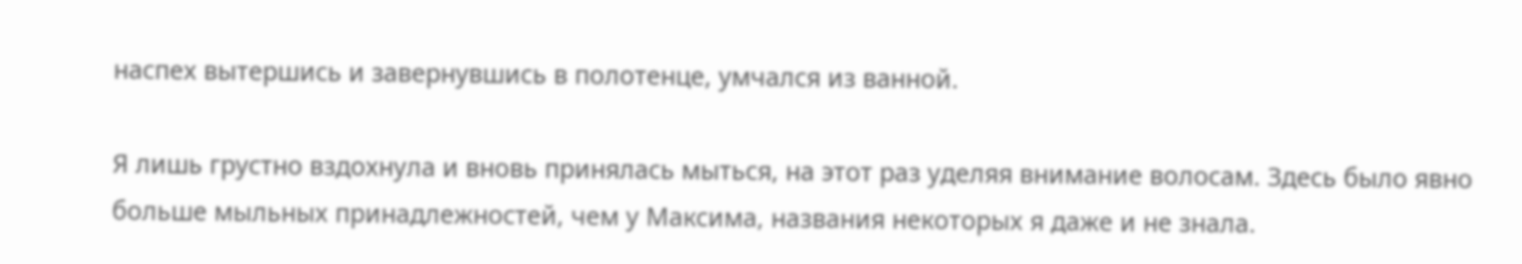наспех вытершись и завернувшись в полотенце, умчался из ванной.

Я лишь грустно вздохнула и вновь принялась мыться, на этот раз уделяя внимание волосам. Здесь было явно больше мыльных принадлежностей, чем у Максима, названия некоторых я даже и не знала.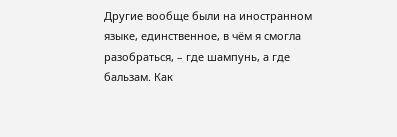Другие вообще были на иностранном языке, единственное, в чём я смогла разобраться, – где шампунь, а где бальзам. Как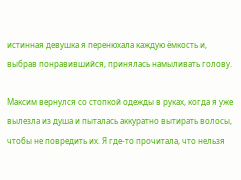истинная девушка я перенюхала каждую ёмкость и, выбрав понравившийся, принялась намыливать голову.

Максим вернулся со стопкой одежды в руках, когда я уже вылезла из душа и пыталась аккуратно вытирать волосы, чтобы не повредить их. Я где-то прочитала, что нельзя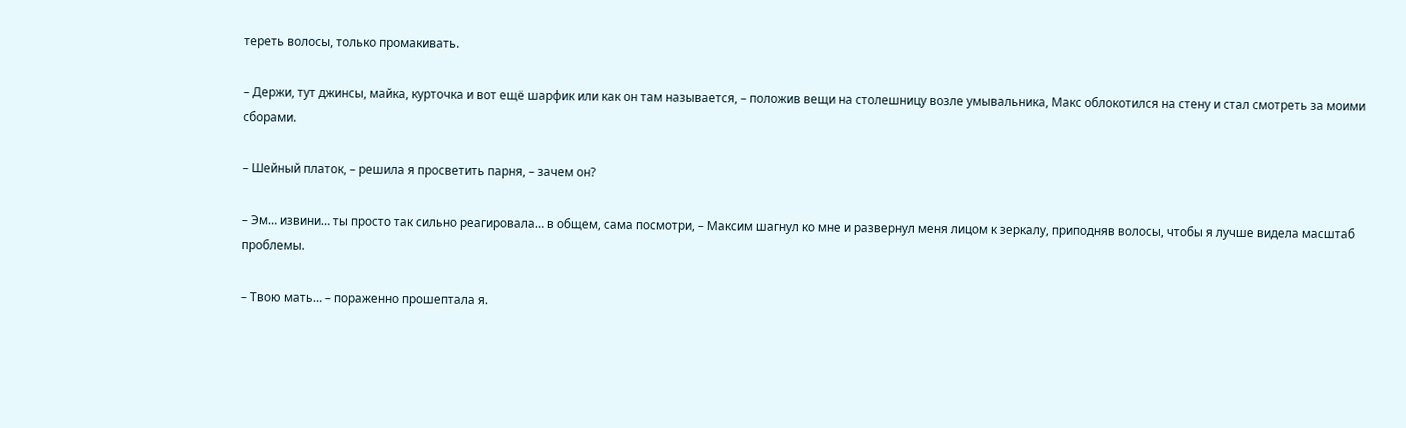тереть волосы, только промакивать.

– Держи, тут джинсы, майка, курточка и вот ещё шарфик или как он там называется, – положив вещи на столешницу возле умывальника, Макс облокотился на стену и стал смотреть за моими сборами.

– Шейный платок, – решила я просветить парня, – зачем он?

– Эм… извини… ты просто так сильно реагировала… в общем, сама посмотри, – Максим шагнул ко мне и развернул меня лицом к зеркалу, приподняв волосы, чтобы я лучше видела масштаб проблемы.

– Твою мать… – пораженно прошептала я.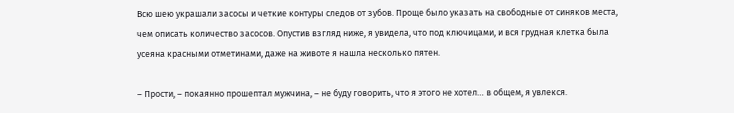Всю шею украшали засосы и четкие контуры следов от зубов. Проще было указать на свободные от синяков места, чем описать количество засосов. Опустив взгляд ниже, я увидела, что под ключицами, и вся грудная клетка была усеяна красными отметинами, даже на животе я нашла несколько пятен.

– Прости, – покаянно прошептал мужчина, – не буду говорить, что я этого не хотел… в общем, я увлекся.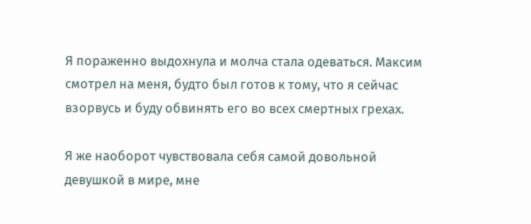Я пораженно выдохнула и молча стала одеваться. Максим смотрел на меня, будто был готов к тому, что я сейчас взорвусь и буду обвинять его во всех смертных грехах.

Я же наоборот чувствовала себя самой довольной девушкой в мире, мне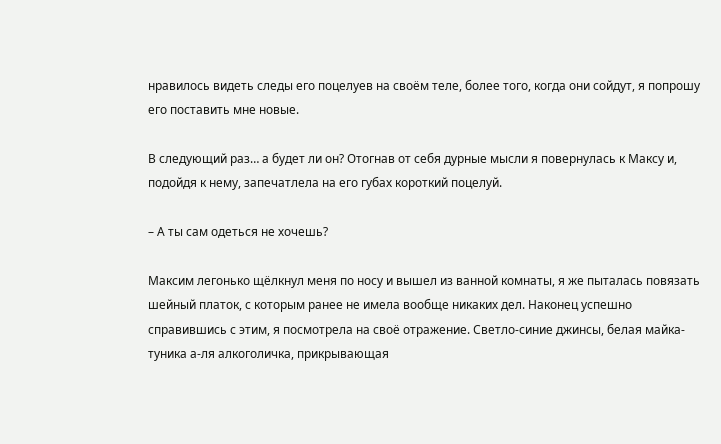нравилось видеть следы его поцелуев на своём теле, более того, когда они сойдут, я попрошу его поставить мне новые.

В следующий раз… а будет ли он? Отогнав от себя дурные мысли я повернулась к Максу и, подойдя к нему, запечатлела на его губах короткий поцелуй.

– А ты сам одеться не хочешь?

Максим легонько щёлкнул меня по носу и вышел из ванной комнаты, я же пыталась повязать шейный платок, с которым ранее не имела вообще никаких дел. Наконец успешно справившись с этим, я посмотрела на своё отражение. Светло-синие джинсы, белая майка-туника а-ля алкоголичка, прикрывающая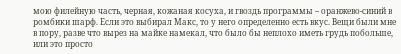мою филейную часть, черная, кожаная косуха, и гвоздь программы – оранжево-синий в ромбики шарф. Если это выбирал Макс, то у него определенно есть вкус. Вещи были мне в пору, разве что вырез на майке намекал, что было бы неплохо иметь грудь побольше, или это просто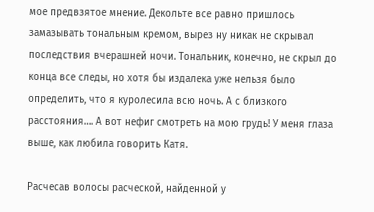мое предвзятое мнение. Декольте все равно пришлось замазывать тональным кремом, вырез ну никак не скрывал последствия вчерашней ночи. Тональник, конечно, не скрыл до конца все следы, но хотя бы издалека уже нельзя было определить, что я куролесила всю ночь. А с близкого расстояния…. А вот нефиг смотреть на мою грудь! У меня глаза выше, как любила говорить Катя.

Расчесав волосы расческой, найденной у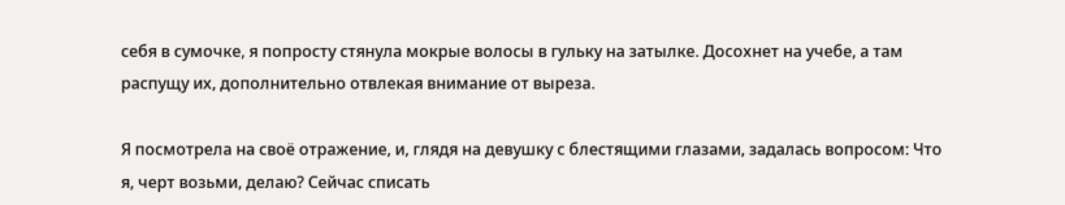себя в сумочке, я попросту стянула мокрые волосы в гульку на затылке. Досохнет на учебе, а там распущу их, дополнительно отвлекая внимание от выреза.

Я посмотрела на своё отражение, и, глядя на девушку с блестящими глазами, задалась вопросом: Что я, черт возьми, делаю? Сейчас списать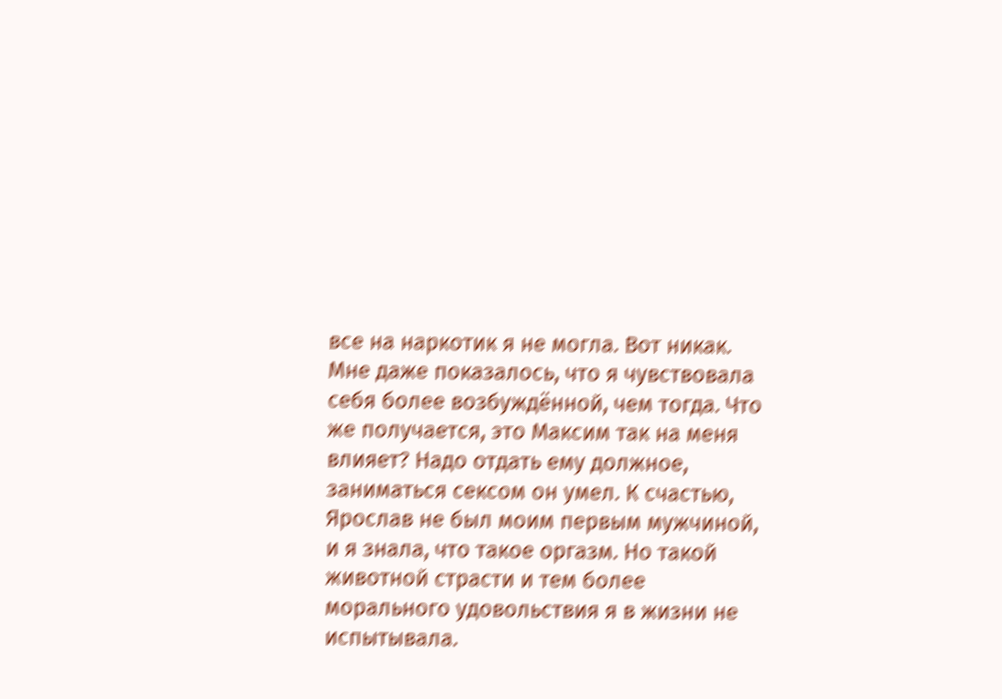все на наркотик я не могла. Вот никак. Мне даже показалось, что я чувствовала себя более возбуждённой, чем тогда. Что же получается, это Максим так на меня влияет? Надо отдать ему должное, заниматься сексом он умел. К счастью, Ярослав не был моим первым мужчиной, и я знала, что такое оргазм. Но такой животной страсти и тем более морального удовольствия я в жизни не испытывала.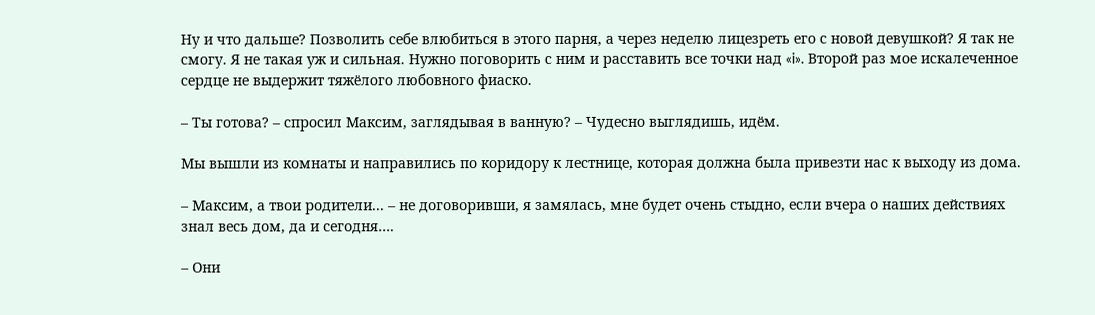Ну и что дальше? Позволить себе влюбиться в этого парня, а через неделю лицезреть его с новой девушкой? Я так не смогу. Я не такая уж и сильная. Нужно поговорить с ним и расставить все точки над «i». Второй раз мое искалеченное сердце не выдержит тяжёлого любовного фиаско.

– Ты готова? – спросил Максим, заглядывая в ванную? – Чудесно выглядишь, идём.

Мы вышли из комнаты и направились по коридору к лестнице, которая должна была привезти нас к выходу из дома.

– Максим, а твои родители... – не договоривши, я замялась, мне будет очень стыдно, если вчера о наших действиях знал весь дом, да и сегодня….

– Они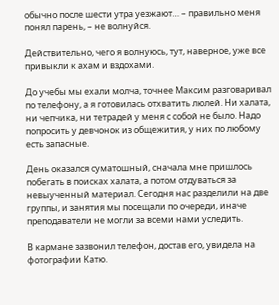обычно после шести утра уезжают… – правильно меня понял парень, – не волнуйся.

Действительно, чего я волнуюсь, тут, наверное, уже все привыкли к ахам и вздохами.

До учебы мы ехали молча, точнее Максим разговаривал по телефону, а я готовилась отхватить люлей. Ни халата, ни чепчика, ни тетрадей у меня с собой не было. Надо попросить у девчонок из общежития, у них по любому есть запасные.

День оказался суматошный, сначала мне пришлось побегать в поисках халата, а потом отдуваться за невыученный материал. Сегодня нас разделили на две группы, и занятия мы посещали по очереди, иначе преподаватели не могли за всеми нами уследить.

В кармане зазвонил телефон, достав его, увидела на фотографии Катю.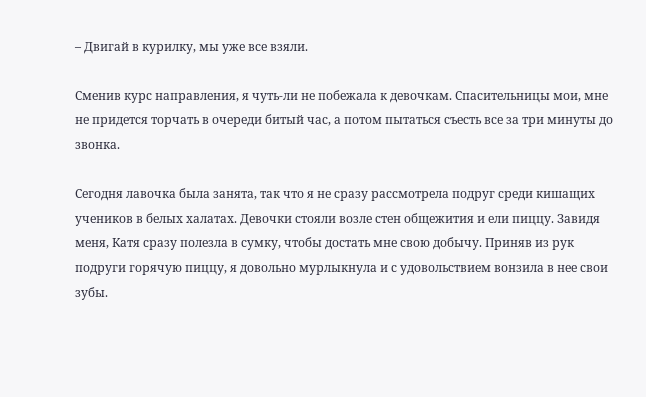– Двигай в курилку, мы уже все взяли.

Сменив курс направления, я чуть-ли не побежала к девочкам. Спасительницы мои, мне не придется торчать в очереди битый час, а потом пытаться съесть все за три минуты до звонка.

Сегодня лавочка была занята, так что я не сразу рассмотрела подруг среди кишащих учеников в белых халатах. Девочки стояли возле стен общежития и ели пиццу. Завидя меня, Катя сразу полезла в сумку, чтобы достать мне свою добычу. Приняв из рук подруги горячую пиццу, я довольно мурлыкнула и с удовольствием вонзила в нее свои зубы.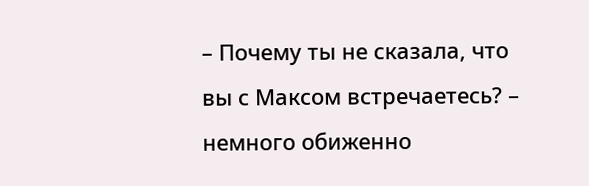– Почему ты не сказала, что вы с Максом встречаетесь? – немного обиженно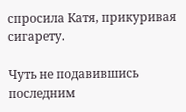спросила Катя, прикуривая сигарету.

Чуть не подавившись последним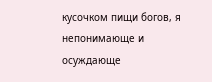кусочком пищи богов, я непонимающе и осуждающе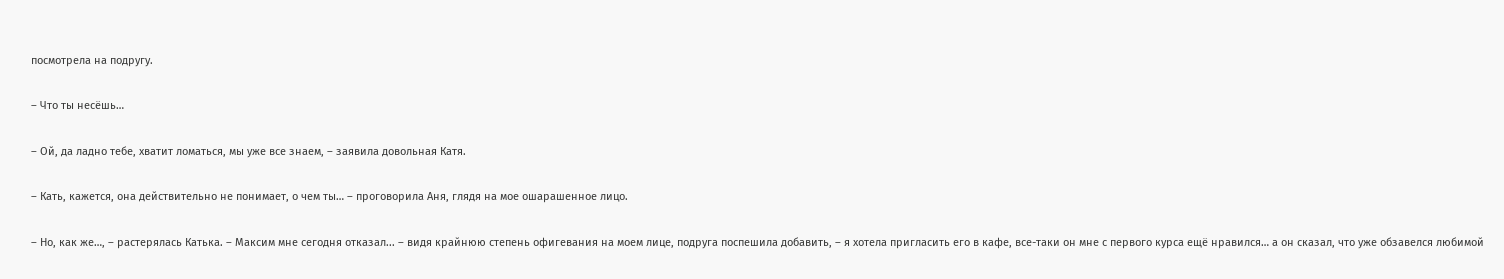посмотрела на подругу.

– Что ты несёшь…

– Ой, да ладно тебе, хватит ломаться, мы уже все знаем, – заявила довольная Катя.

– Кать, кажется, она действительно не понимает, о чем ты… – проговорила Аня, глядя на мое ошарашенное лицо.

– Но, как же…, – растерялась Катька. – Максим мне сегодня отказал... – видя крайнюю степень офигевания на моем лице, подруга поспешила добавить, – я хотела пригласить его в кафе, все-таки он мне с первого курса ещё нравился… а он сказал, что уже обзавелся любимой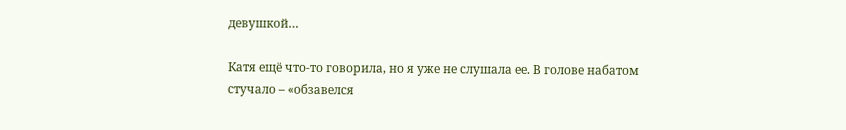девушкой…

Катя ещё что-то говорила, но я уже не слушала ее. В голове набатом стучало – «обзавелся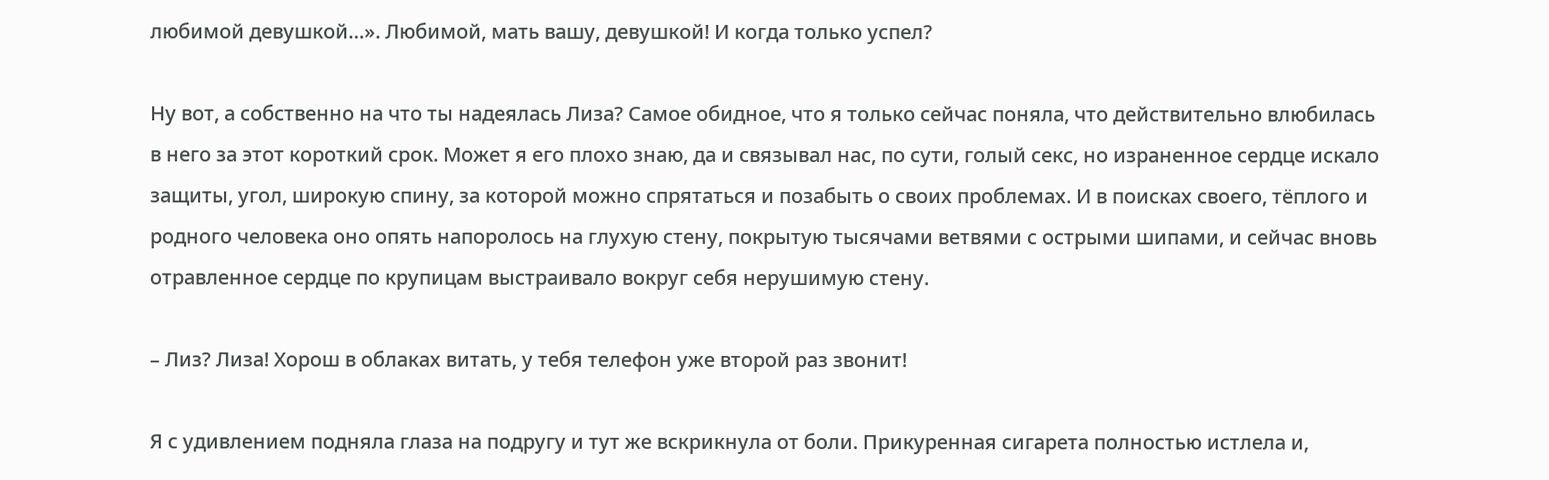любимой девушкой…». Любимой, мать вашу, девушкой! И когда только успел?

Ну вот, а собственно на что ты надеялась Лиза? Самое обидное, что я только сейчас поняла, что действительно влюбилась в него за этот короткий срок. Может я его плохо знаю, да и связывал нас, по сути, голый секс, но израненное сердце искало защиты, угол, широкую спину, за которой можно спрятаться и позабыть о своих проблемах. И в поисках своего, тёплого и родного человека оно опять напоролось на глухую стену, покрытую тысячами ветвями с острыми шипами, и сейчас вновь отравленное сердце по крупицам выстраивало вокруг себя нерушимую стену.

– Лиз? Лиза! Хорош в облаках витать, у тебя телефон уже второй раз звонит!

Я с удивлением подняла глаза на подругу и тут же вскрикнула от боли. Прикуренная сигарета полностью истлела и,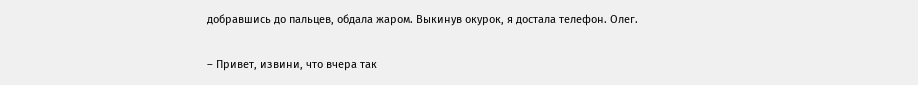добравшись до пальцев, обдала жаром. Выкинув окурок, я достала телефон. Олег.

– Привет, извини, что вчера так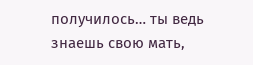получилось… ты ведь знаешь свою мать,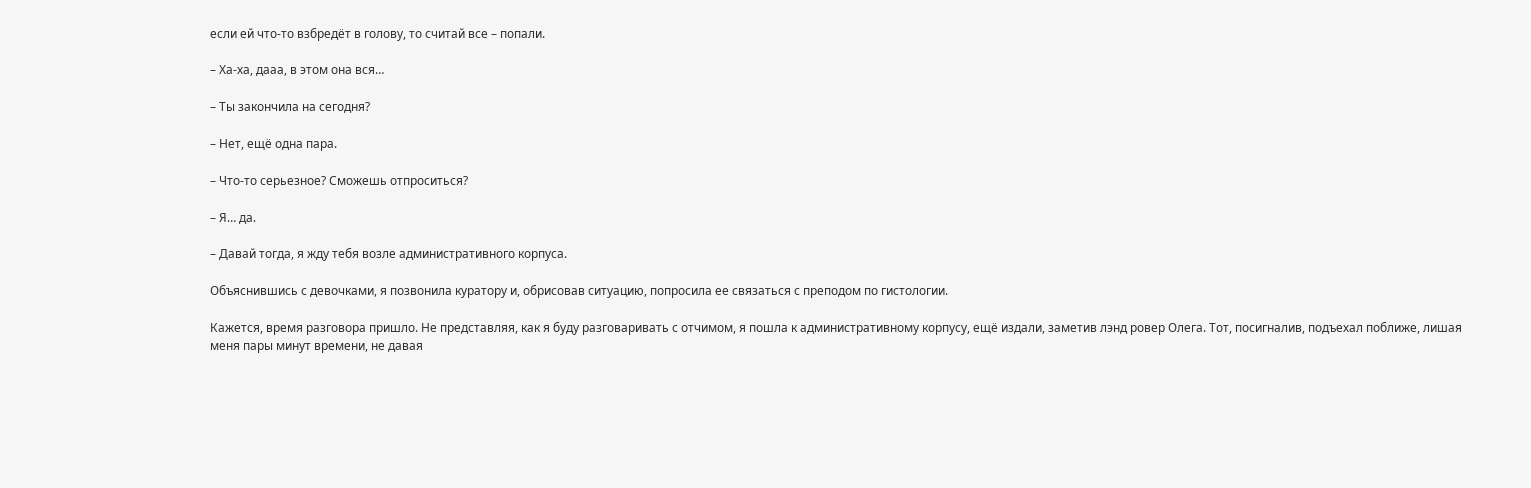если ей что-то взбредёт в голову, то считай все – попали.

– Ха-ха, дааа, в этом она вся…

– Ты закончила на сегодня?

– Нет, ещё одна пара.

– Что-то серьезное? Сможешь отпроситься?

– Я… да.

– Давай тогда, я жду тебя возле административного корпуса.

Объяснившись с девочками, я позвонила куратору и, обрисовав ситуацию, попросила ее связаться с преподом по гистологии.

Кажется, время разговора пришло. Не представляя, как я буду разговаривать с отчимом, я пошла к административному корпусу, ещё издали, заметив лэнд ровер Олега. Тот, посигналив, подъехал поближе, лишая меня пары минут времени, не давая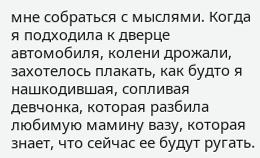мне собраться с мыслями. Когда я подходила к дверце автомобиля, колени дрожали, захотелось плакать, как будто я нашкодившая, сопливая девчонка, которая разбила любимую мамину вазу, которая знает, что сейчас ее будут ругать.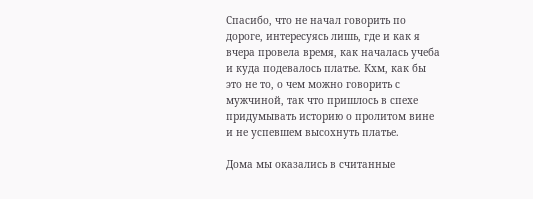Спасибо, что не начал говорить по дороге, интересуясь лишь, где и как я вчера провела время, как началась учеба и куда подевалось платье. Кхм, как бы это не то, о чем можно говорить с мужчиной, так что пришлось в спехе придумывать историю о пролитом вине и не успевшем высохнуть платье.

Дома мы оказались в считанные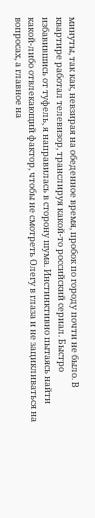минуты, так как, невзирая на обеденное время, пробок по городу почти не было. В квартире работал телевизор, транслируя какой-то российский сериал. Быстро избавившись от туфель, я направилась в сторону шума. Инстинктивно пытаясь найти какой-либо отвлекающий фактор, чтобы не смотреть Олегу в глаза и не зацикливаться на вопросах, а главное на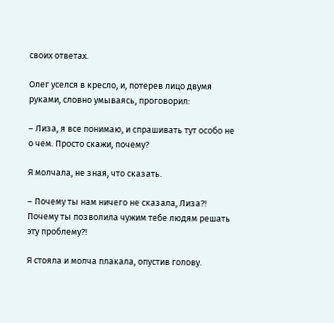своих ответах.

Олег уселся в кресло, и, потерев лицо двумя руками, словно умываясь, проговорил:

– Лиза, я все понимаю, и спрашивать тут особо не о чем. Просто скажи, почему?

Я молчала, не зная, что сказать.

– Почему ты нам ничего не сказала, Лиза?! Почему ты позволила чужим тебе людям решать эту проблему?!

Я стояла и молча плакала, опустив голову.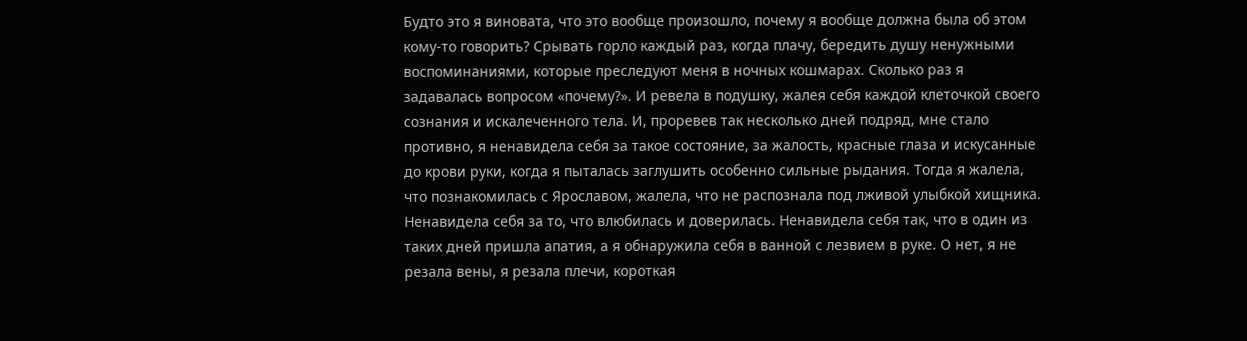Будто это я виновата, что это вообще произошло, почему я вообще должна была об этом кому-то говорить? Срывать горло каждый раз, когда плачу, бередить душу ненужными воспоминаниями, которые преследуют меня в ночных кошмарах. Сколько раз я задавалась вопросом «почему?». И ревела в подушку, жалея себя каждой клеточкой своего сознания и искалеченного тела. И, проревев так несколько дней подряд, мне стало противно, я ненавидела себя за такое состояние, за жалость, красные глаза и искусанные до крови руки, когда я пыталась заглушить особенно сильные рыдания. Тогда я жалела, что познакомилась с Ярославом, жалела, что не распознала под лживой улыбкой хищника. Ненавидела себя за то, что влюбилась и доверилась. Ненавидела себя так, что в один из таких дней пришла апатия, а я обнаружила себя в ванной с лезвием в руке. О нет, я не резала вены, я резала плечи, короткая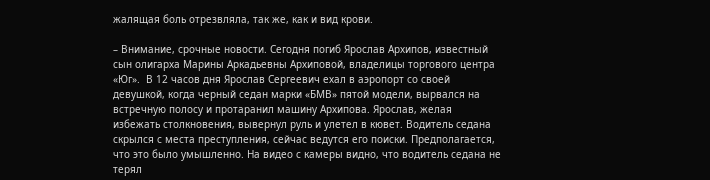жалящая боль отрезвляла, так же, как и вид крови.

– Внимание, срочные новости. Сегодня погиб Ярослав Архипов, известный сын олигарха Марины Аркадьевны Архиповой, владелицы торгового центра «Юг».  В 12 часов дня Ярослав Сергеевич ехал в аэропорт со своей девушкой, когда черный седан марки «БМВ» пятой модели, вырвался на встречную полосу и протаранил машину Архипова. Ярослав, желая избежать столкновения, вывернул руль и улетел в кювет. Водитель седана скрылся с места преступления, сейчас ведутся его поиски. Предполагается, что это было умышленно. На видео с камеры видно, что водитель седана не терял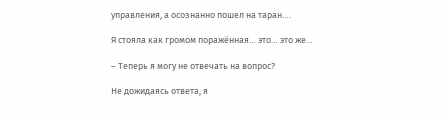управления, а осознанно пошел на таран….

Я стояла как громом поражённая… это… это же…

– Теперь я могу не отвечать на вопрос?

Не дожидаясь ответа, я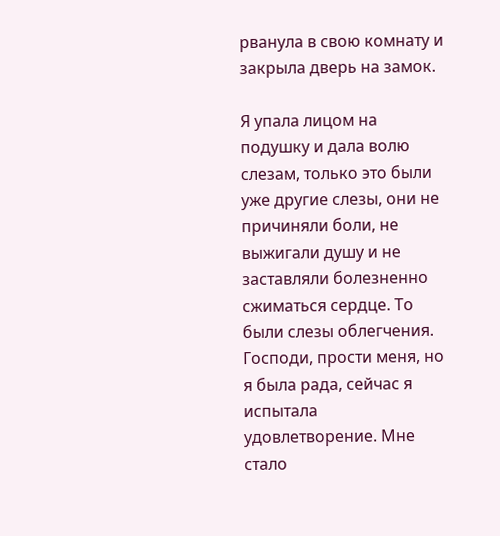рванула в свою комнату и закрыла дверь на замок.

Я упала лицом на подушку и дала волю слезам, только это были уже другие слезы, они не причиняли боли, не выжигали душу и не заставляли болезненно сжиматься сердце. То были слезы облегчения. Господи, прости меня, но я была рада, сейчас я испытала удовлетворение. Мне стало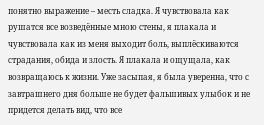понятно выражение – месть сладка. Я чувствовала как рушатся все возведённые мною стены, я плакала и чувствовала как из меня выходит боль, выплёскиваются страдания, обида и злость. Я плакала и ощущала, как возвращаюсь к жизни. Уже засыпая, я была уверенна, что с завтрашнего дня больше не будет фальшивых улыбок и не придется делать вид, что все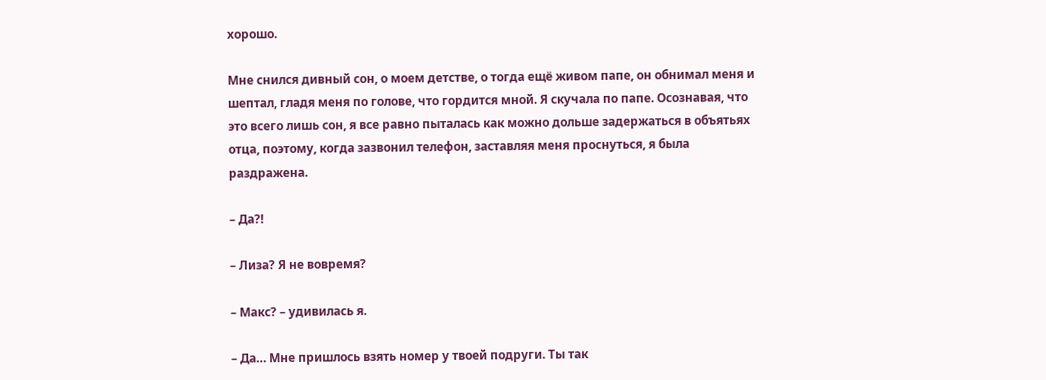хорошо.

Мне снился дивный сон, о моем детстве, о тогда ещё живом папе, он обнимал меня и шептал, гладя меня по голове, что гордится мной. Я скучала по папе. Осознавая, что это всего лишь сон, я все равно пыталась как можно дольше задержаться в объятьях отца, поэтому, когда зазвонил телефон, заставляя меня проснуться, я была раздражена.

– Да?!

– Лиза? Я не вовремя?

– Макс? – удивилась я.

– Да… Мне пришлось взять номер у твоей подруги. Ты так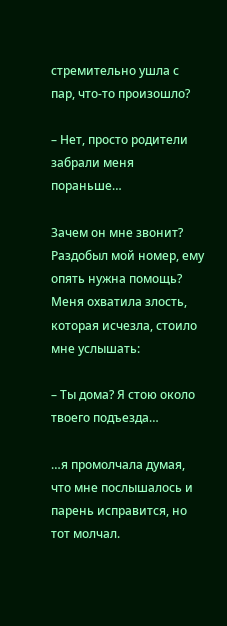стремительно ушла с пар, что-то произошло?

– Нет, просто родители забрали меня пораньше…

Зачем он мне звонит? Раздобыл мой номер, ему опять нужна помощь? Меня охватила злость, которая исчезла, стоило мне услышать:

– Ты дома? Я стою около твоего подъезда…

…я промолчала думая, что мне послышалось и парень исправится, но тот молчал.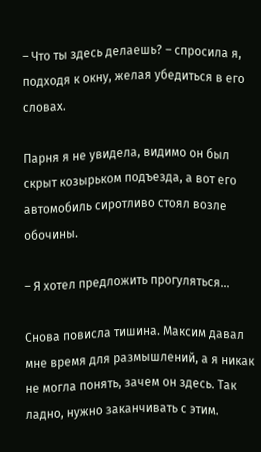– Что ты здесь делаешь? – спросила я, подходя к окну, желая убедиться в его словах.

Парня я не увидела, видимо он был скрыт козырьком подъезда, а вот его автомобиль сиротливо стоял возле обочины.

– Я хотел предложить прогуляться…

Снова повисла тишина. Максим давал мне время для размышлений, а я никак не могла понять, зачем он здесь. Так ладно, нужно заканчивать с этим.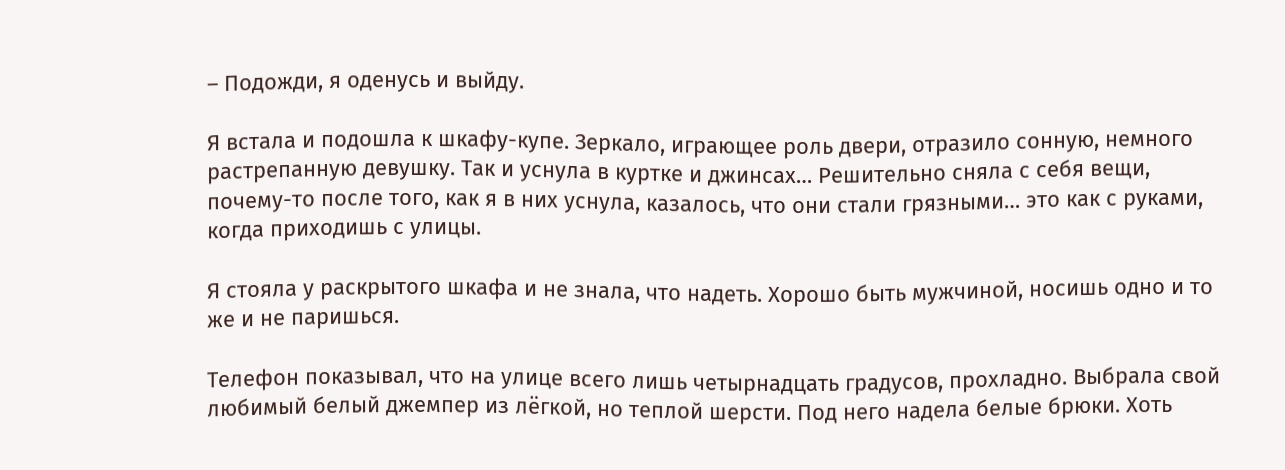– Подожди, я оденусь и выйду.

Я встала и подошла к шкафу-купе. Зеркало, играющее роль двери, отразило сонную, немного растрепанную девушку. Так и уснула в куртке и джинсах… Решительно сняла с себя вещи, почему-то после того, как я в них уснула, казалось, что они стали грязными… это как с руками, когда приходишь с улицы.

Я стояла у раскрытого шкафа и не знала, что надеть. Хорошо быть мужчиной, носишь одно и то же и не паришься.

Телефон показывал, что на улице всего лишь четырнадцать градусов, прохладно. Выбрала свой любимый белый джемпер из лёгкой, но теплой шерсти. Под него надела белые брюки. Хоть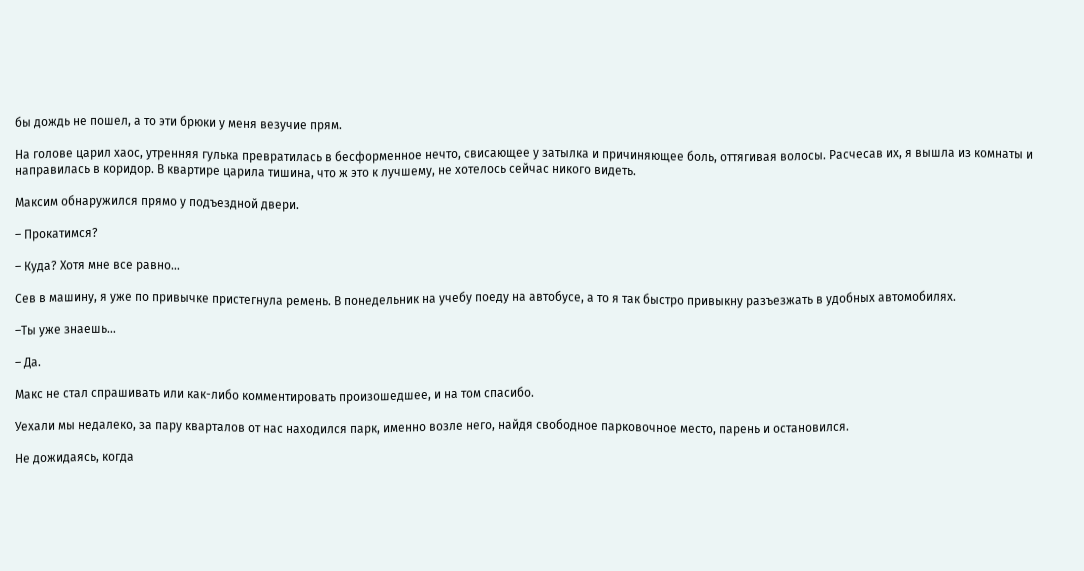бы дождь не пошел, а то эти брюки у меня везучие прям.

На голове царил хаос, утренняя гулька превратилась в бесформенное нечто, свисающее у затылка и причиняющее боль, оттягивая волосы. Расчесав их, я вышла из комнаты и направилась в коридор. В квартире царила тишина, что ж это к лучшему, не хотелось сейчас никого видеть.

Максим обнаружился прямо у подъездной двери.

– Прокатимся?

– Куда? Хотя мне все равно…

Сев в машину, я уже по привычке пристегнула ремень. В понедельник на учебу поеду на автобусе, а то я так быстро привыкну разъезжать в удобных автомобилях.

–Ты уже знаешь…

– Да.

Макс не стал спрашивать или как-либо комментировать произошедшее, и на том спасибо.

Уехали мы недалеко, за пару кварталов от нас находился парк, именно возле него, найдя свободное парковочное место, парень и остановился.

Не дожидаясь, когда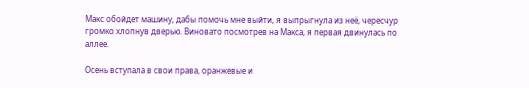Макс обойдет машину, дабы помочь мне выйти, я выпрыгнула из неё, чересчур громко хлопнув дверью. Виновато посмотрев на Макса, я первая двинулась по аллее.

Осень вступала в свои права, оранжевые и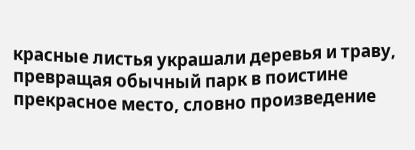красные листья украшали деревья и траву, превращая обычный парк в поистине прекрасное место, словно произведение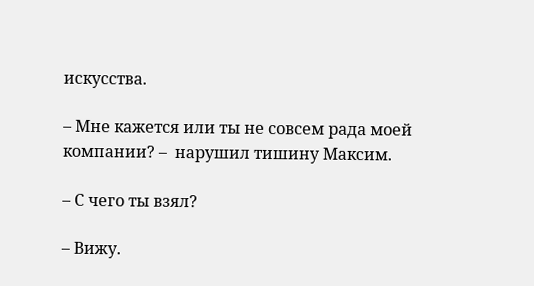искусства.

– Мне кажется или ты не совсем рада моей компании? –  нарушил тишину Максим.

– С чего ты взял?

– Вижу.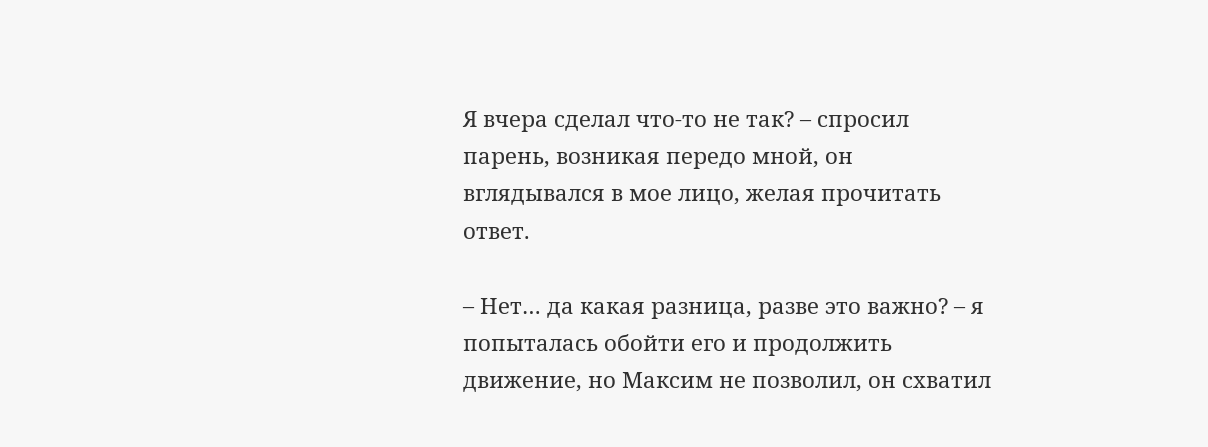Я вчера сделал что-то не так? – спросил парень, возникая передо мной, он вглядывался в мое лицо, желая прочитать ответ.

– Нет… да какая разница, разве это важно? – я попыталась обойти его и продолжить движение, но Максим не позволил, он схватил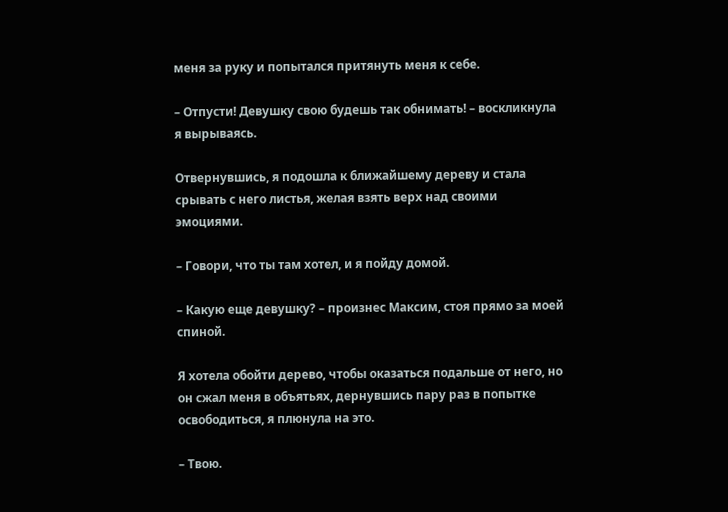меня за руку и попытался притянуть меня к себе.

– Отпусти! Девушку свою будешь так обнимать! – воскликнула я вырываясь.

Отвернувшись, я подошла к ближайшему дереву и стала срывать с него листья, желая взять верх над своими эмоциями.

– Говори, что ты там хотел, и я пойду домой.

– Какую еще девушку? – произнес Максим, стоя прямо за моей спиной.

Я хотела обойти дерево, чтобы оказаться подальше от него, но он сжал меня в объятьях, дернувшись пару раз в попытке освободиться, я плюнула на это.

– Твою.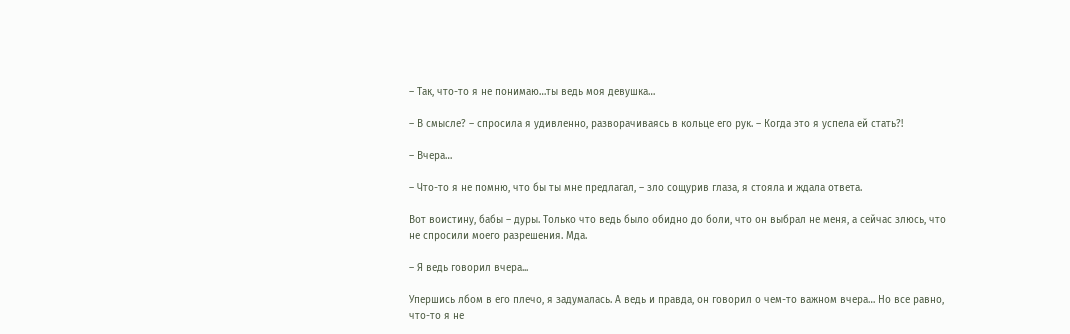– Так, что-то я не понимаю…ты ведь моя девушка…

– В смысле? – спросила я удивленно, разворачиваясь в кольце его рук. – Когда это я успела ей стать?!

– Вчера…

– Что-то я не помню, что бы ты мне предлагал, – зло сощурив глаза, я стояла и ждала ответа.

Вот воистину, бабы – дуры. Только что ведь было обидно до боли, что он выбрал не меня, а сейчас злюсь, что не спросили моего разрешения. Мда.

– Я ведь говорил вчера...

Упершись лбом в его плечо, я задумалась. А ведь и правда, он говорил о чем-то важном вчера… Но все равно, что-то я не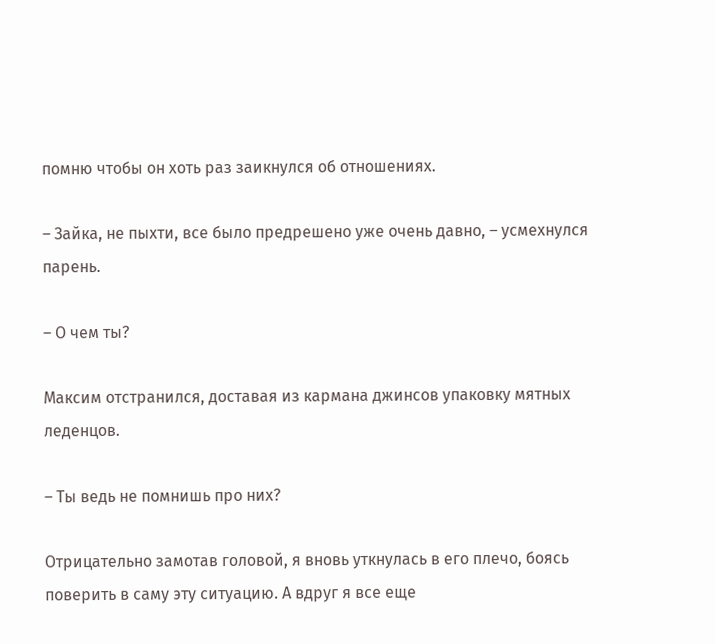помню чтобы он хоть раз заикнулся об отношениях.

– Зайка, не пыхти, все было предрешено уже очень давно, – усмехнулся парень.

– О чем ты?

Максим отстранился, доставая из кармана джинсов упаковку мятных леденцов.

– Ты ведь не помнишь про них?

Отрицательно замотав головой, я вновь уткнулась в его плечо, боясь поверить в саму эту ситуацию. А вдруг я все еще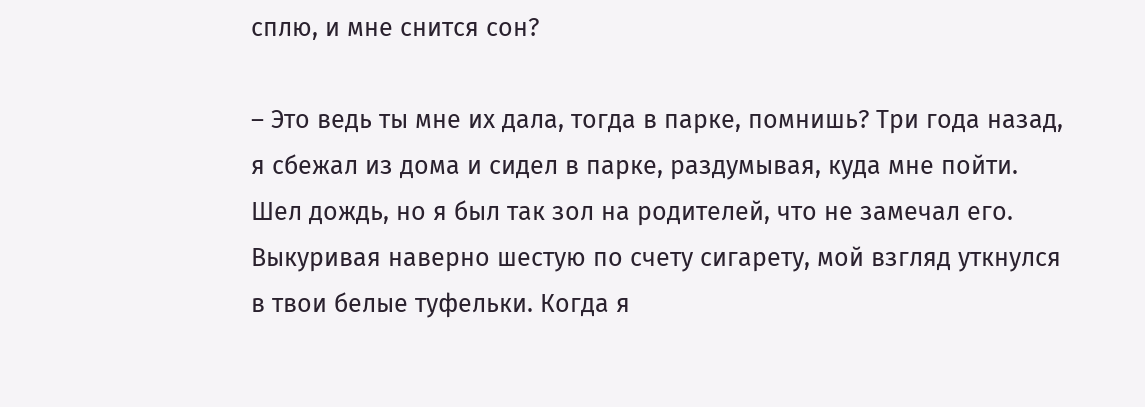сплю, и мне снится сон?

– Это ведь ты мне их дала, тогда в парке, помнишь? Три года назад, я сбежал из дома и сидел в парке, раздумывая, куда мне пойти. Шел дождь, но я был так зол на родителей, что не замечал его. Выкуривая наверно шестую по счету сигарету, мой взгляд уткнулся в твои белые туфельки. Когда я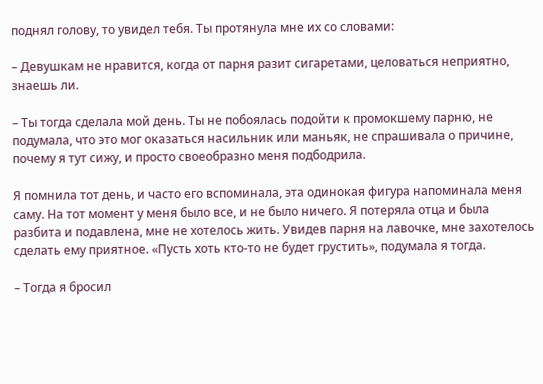поднял голову, то увидел тебя. Ты протянула мне их со словами:

– Девушкам не нравится, когда от парня разит сигаретами, целоваться неприятно, знаешь ли.

– Ты тогда сделала мой день. Ты не побоялась подойти к промокшему парню, не подумала, что это мог оказаться насильник или маньяк, не спрашивала о причине, почему я тут сижу, и просто своеобразно меня подбодрила.

Я помнила тот день, и часто его вспоминала, эта одинокая фигура напоминала меня саму. На тот момент у меня было все, и не было ничего. Я потеряла отца и была разбита и подавлена, мне не хотелось жить. Увидев парня на лавочке, мне захотелось сделать ему приятное. «Пусть хоть кто-то не будет грустить», подумала я тогда.

– Тогда я бросил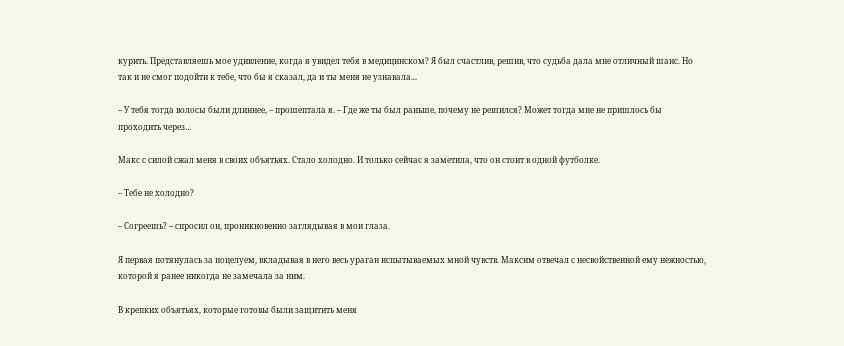курить. Представляешь мое удивление, когда я увидел тебя в медицинском? Я был счастлив, решив, что судьба дала мне отличный шанс. Но так и не смог подойти к тебе, что бы я сказал, да и ты меня не узнавала...

– У тебя тогда волосы были длиннее, – прошептала я. – Где же ты был раньше, почему не решился? Может тогда мне не пришлось бы проходить через…

Макс с силой сжал меня в своих объятьях. Стало холодно. И только сейчас я заметила, что он стоит в одной футболке.

– Тебе не холодно?

– Согреешь? – спросил он, проникновенно заглядывая в мои глаза.

Я первая потянулась за поцелуем, вкладывая в него весь ураган испытываемых мной чувств. Максим отвечал с несвойственной ему нежностью, которой я ранее никогда не замечала за ним.

В крепких объятьях, которые готовы были защитить меня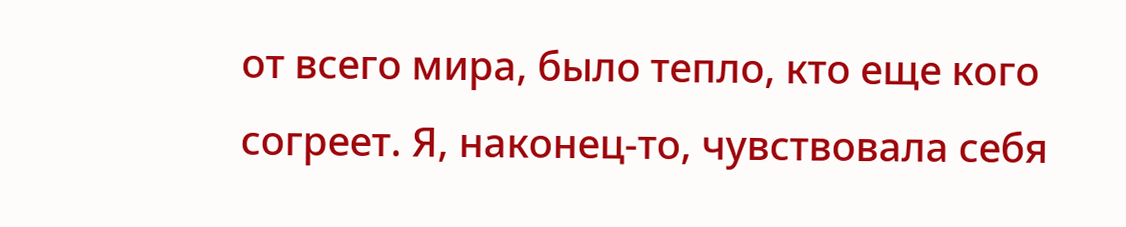от всего мира, было тепло, кто еще кого согреет. Я, наконец-то, чувствовала себя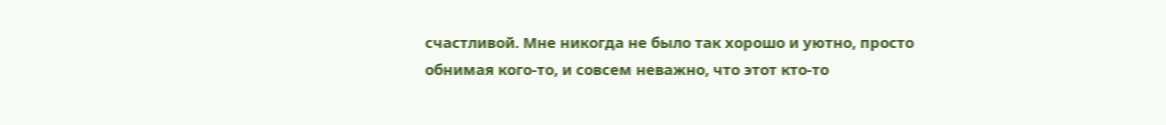счастливой. Мне никогда не было так хорошо и уютно, просто обнимая кого-то, и совсем неважно, что этот кто-то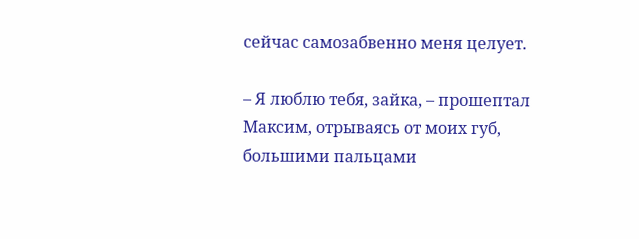сейчас самозабвенно меня целует.

– Я люблю тебя, зайка, – прошептал Максим, отрываясь от моих губ, большими пальцами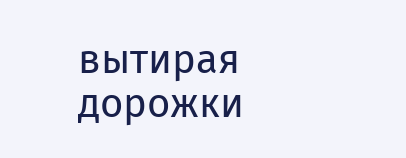вытирая дорожки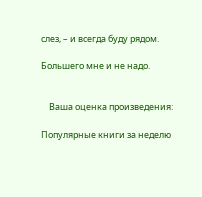слез, – и всегда буду рядом.

Большего мне и не надо.


    Ваша оценка произведения:

Популярные книги за неделю